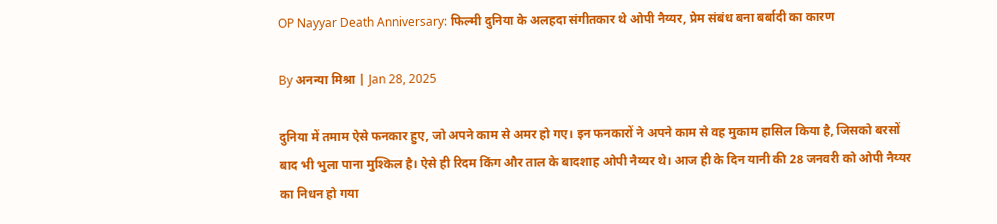OP Nayyar Death Anniversary: फिल्मी दुनिया के अलहदा संगीतकार थे ओपी नैय्यर, प्रेम संबंध बना बर्बादी का कारण

By अनन्या मिश्रा | Jan 28, 2025

दुनिया में तमाम ऐसे फनकार हुए, जो अपने काम से अमर हो गए। इन फनकारों ने अपने काम से वह मुकाम हासिल किया है, जिसको बरसों बाद भी भुला पाना मुश्किल है। ऐसे ही रिदम किंग और ताल के बादशाह ओपी नैय्यर थे। आज ही के दिन यानी की 28 जनवरी को ओपी नैय्यर का निधन हो गया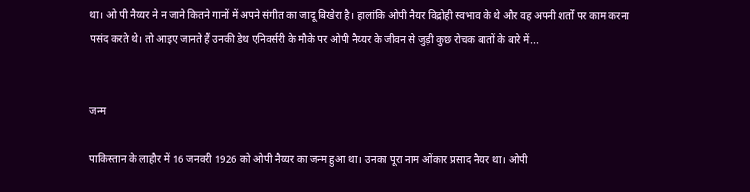था। ओ पी नैय्यर ने न जाने कितने गानों में अपने संगीत का जादू बिखेरा है। हालांकि ओपी नैयर विद्रोही स्वभाव के थे और वह अपनी शर्तों पर काम करना पसंद करते थे। तो आइए जानते हैं उनकी डेथ एनिवर्सरी के मौके पर ओपी नैय्यर के जीवन से जुड़ी कुछ रोचक बातों के बारे में...


जन्म

पाकिस्तान के लाहौर में 16 जनवरी 1926 को ओपी नैय्यर का जन्म हुआ था। उनका पूरा नाम ओंकार प्रसाद नैयर था। ओपी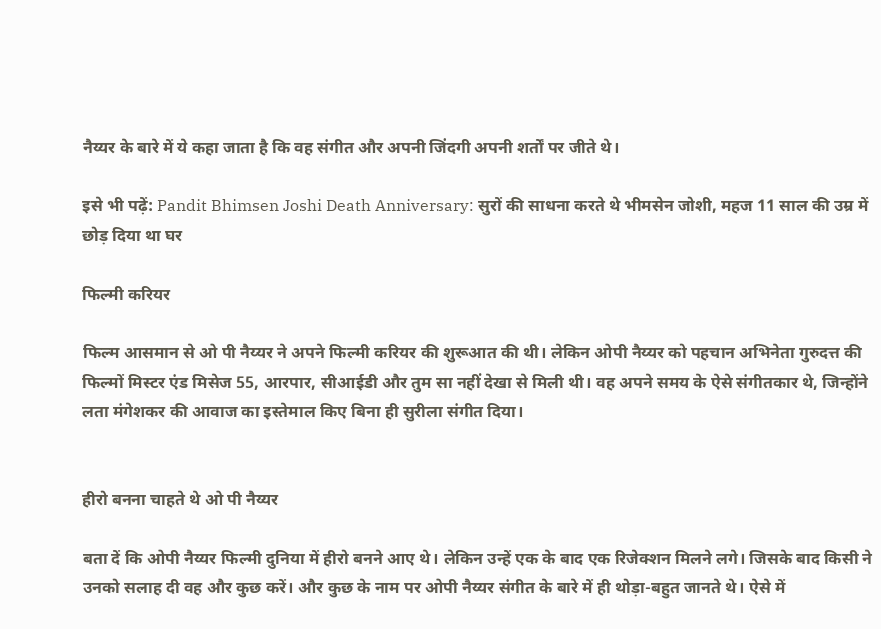नैय्यर के बारे में ये कहा जाता है कि वह संगीत और अपनी जिंदगी अपनी शर्तों पर जीते थे।

इसे भी पढ़ें: Pandit Bhimsen Joshi Death Anniversary: सुरों की साधना करते थे भीमसेन जोशी, महज 11 साल की उम्र में छोड़ दिया था घर

फिल्मी करियर

फिल्म आसमान से ओ पी नैय्यर ने अपने फिल्मी करियर की शुरूआत की थी। लेकिन ओपी नैय्यर को पहचान अभिनेता गुरुदत्त की फिल्मों मिस्टर एंड मिसेज 55, आरपार, सीआईडी और तुम सा नहीं देखा से मिली थी। वह अपने समय के ऐसे संगीतकार थे, जिन्होंने लता मंगेशकर की आवाज का इस्तेमाल किए बिना ही सुरीला संगीत दिया।


हीरो बनना चाहते थे ओ पी नैय्यर

बता दें कि ओपी नैय्यर फिल्मी दुनिया में हीरो बनने आए थे। लेकिन उन्हें एक के बाद एक रिजेक्शन मिलने लगे। जिसके बाद किसी ने उनको सलाह दी वह और कुछ करें। और कुछ के नाम पर ओपी नैय्यर संगीत के बारे में ही थोड़ा-बहुत जानते थे। ऐसे में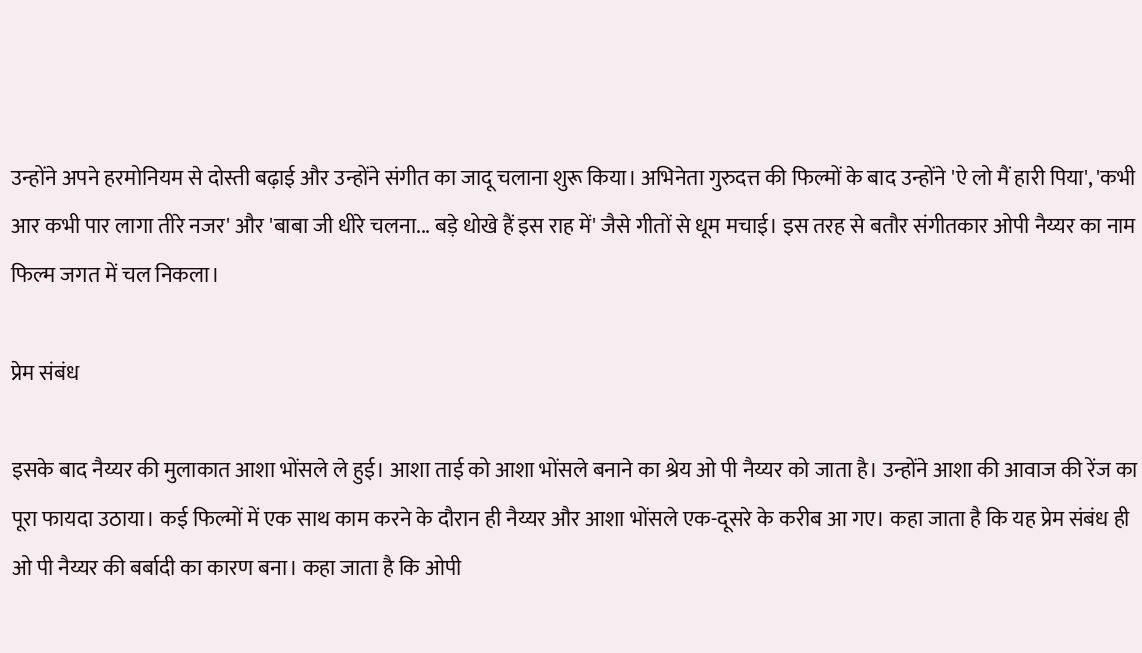उन्होंने अपने हरमोनियम से दोस्ती बढ़ाई और उन्होंने संगीत का जादू चलाना शुरू किया। अभिनेता गुरुदत्त की फिल्मों के बाद उन्होंने 'ऐ लो मैं हारी पिया', 'कभी आर कभी पार लागा तीरे नजर' और 'बाबा जी धीरे चलना... बड़े धोखे हैं इस राह में' जैसे गीतों से धूम मचाई। इस तरह से बतौर संगीतकार ओपी नैय्यर का नाम फिल्म जगत में चल निकला।

प्रेम संबंध

इसके बाद नैय्यर की मुलाकात आशा भोंसले ले हुई। आशा ताई को आशा भोंसले बनाने का श्रेय ओ पी नैय्यर को जाता है। उन्होंने आशा की आवाज की रेंज का पूरा फायदा उठाया। कई फिल्मों में एक साथ काम करने के दौरान ही नैय्यर और आशा भोंसले एक-दूसरे के करीब आ गए। कहा जाता है कि यह प्रेम संबंध ही ओ पी नैय्यर की बर्बादी का कारण बना। कहा जाता है कि ओपी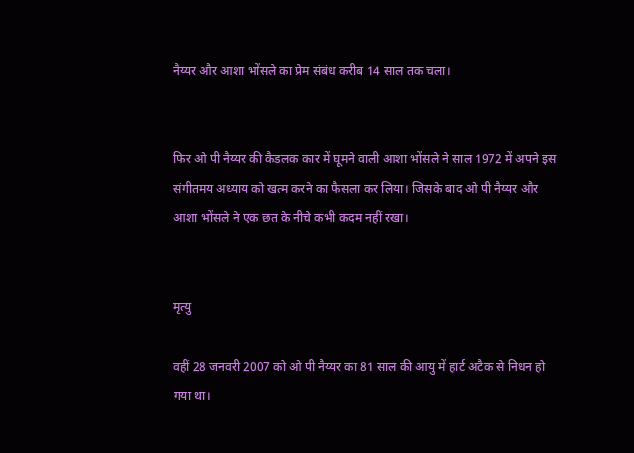नैय्यर और आशा भोंसले का प्रेम संबंध करीब 14 साल तक चला।


फिर ओ पी नैय्यर की कैडलक कार में घूमने वाली आशा भोंसले ने साल 1972 में अपने इस संगीतमय अध्याय को खत्म करने का फैसला कर लिया। जिसके बाद ओ पी नैय्यर और आशा भोंसले ने एक छत के नीचे कभी कदम नहीं रखा।


मृत्यु

वहीं 28 जनवरी 2007 को ओ पी नैय्यर का 81 साल की आयु में हार्ट अटैक से निधन हो गया था।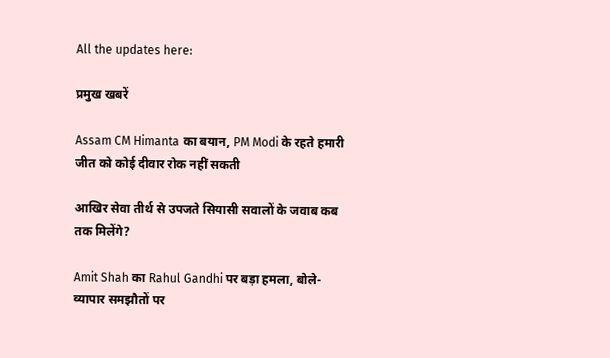All the updates here:

प्रमुख खबरें

Assam CM Himanta का बयान, PM Modi के रहते हमारी जीत को कोई दीवार रोक नहीं सकती

आखिर सेवा तीर्थ से उपजते सियासी सवालों के जवाब कब तक मिलेंगे?

Amit Shah का Rahul Gandhi पर बड़ा हमला, बोले- व्यापार समझौतों पर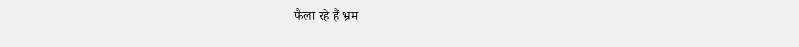फैला रहे हैं भ्रम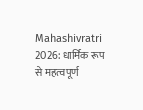Mahashivratri 2026: धार्मिक रूप से महत्वपूर्ण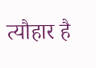त्यौहार है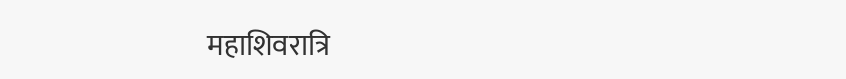महाशिवरात्रि